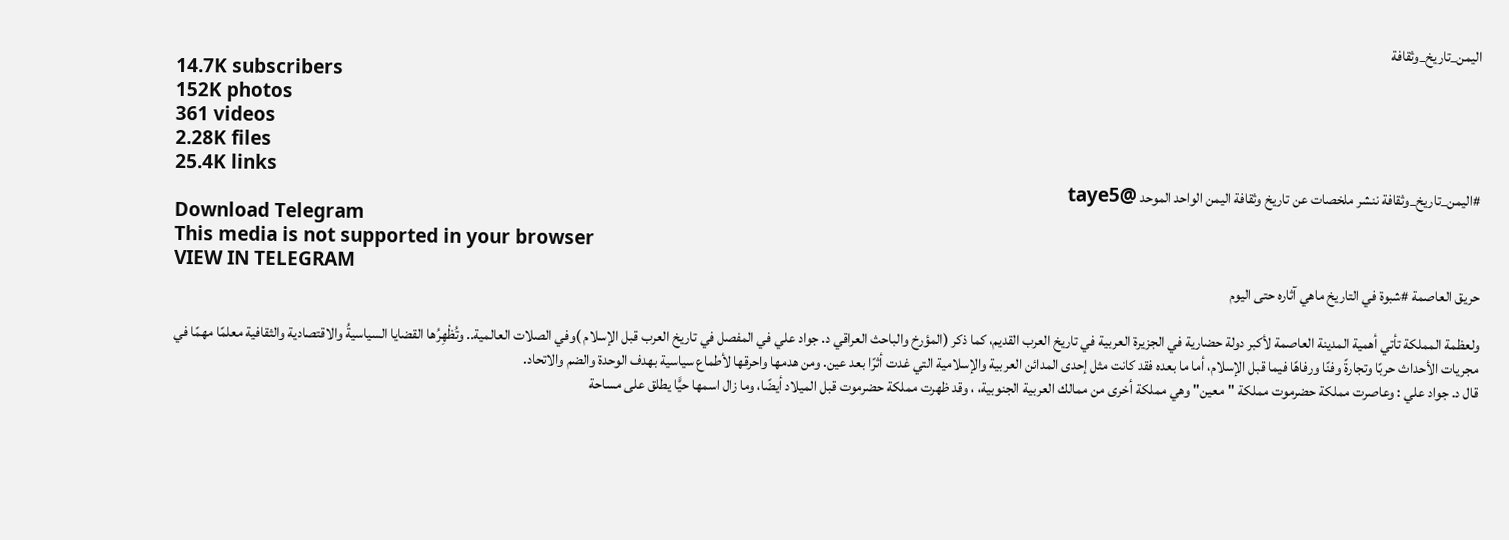اليمن_تاريخ_وثقافة
14.7K subscribers
152K photos
361 videos
2.28K files
25.4K links
#اليمن_تاريخ_وثقافة ننشر ملخصات عن تاريخ وثقافة اليمن الواحد الموحد @taye5
Download Telegram
This media is not supported in your browser
VIEW IN TELEGRAM
حريق العاصمة #شبوة في التاريخ ماهي آثاره حتى اليوم

ولعظمة المملكة تأتي أهمية المدينة العاصمة لأكبر دولة حضارية في الجزيرة العربية في تاريخ العرب القديم، كما ذكر (المؤرخ والباحث العراقي د. جواد علي في المفصل في تاريخ العرب قبل الإسلام )وفي الصلات العالمية.. وتُظْهِرُها القضايا السياسيةُ والاقتصادية والثقافية معلمًا مهمًا في مجريات الأحداث حربًا وتجارةً وفنًا ورفاهًا فيما قبل الإسلام، أما ما بعده فقد كانت مثل إحدى المدائن العربية والإسلامية التي غدت أثرًا بعد عين. ومن هدمها واحرقها لأطماع سياسية بهدف الوحدة والضم والاتحاد.
قال د. جواد علي : وعاصرت مملكة حضرموت مملكة "معين" وهي مملكة أخرى من ممالك العربية الجنوبية، ، وقد ظهرت مملكة حضرموت قبل الميلاد أيضًا، وما زال اسمها حيًّا يطلق على مساحة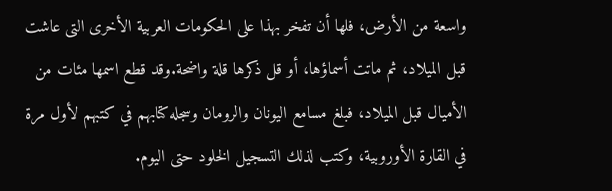واسعة من الأرض، فلها أن تفخر بهذا على الحكومات العربية الأخرى التى عاشت قبل الميلاد، ثم ماتت أسماؤها، أو قل ذكرها قلة واضحة.وقد قطع اسمها مئات من الأميال قبل الميلاد، فبلغ مسامع اليونان والرومان وسجله كتابهم في كتبهم لأول مرة في القارة الأوروبية، وكتب لذلك التسجيل الخلود حتى اليوم.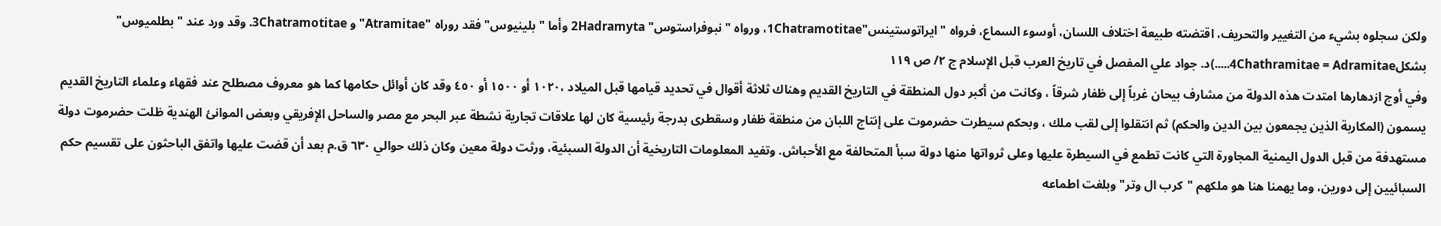ولكن سجلوه بشيء من التغيير والتحريف، اقتضته طبيعة اختلاف اللسان، أوسوء السماع، فرواه "ايراتوستينس"1Chatramotitae، ورواه "نبوفراستوس" 2Hadramyta وأما "بلينيوس" فقد روراه "Atramitae" و 3Chatramotitae. وقد ورد عند "بطلميوس" بشكل4Chathramitae = Adramitae.....)د. جواد علي المفصل في تاريخ العرب قبل الإسلام ج ٢/ ص ١١٩
وفي أوج ازدهارها امتدت هذه الدولة من مشارف بيحان غرباً إلى ظفار شرقاً ، وكانت من أكبر دول المنطقة في التاريخ القديم وهناك ثلاثة أقوال في تحديد قيامها قبل الميلاد ،١٠٢٠ أو ١٥٠٠ أو ٤٥٠ وقد كان أوائل حكامها كما هو معروف مصطلح عند فقهاء وعلماء التاريخ القديم يسمون (المكاربة الذين يجمعون بين الدين والحكم) ثم انتقلوا إلى لقب ملك ، وبحكم سيطرت حضرموت على إنتاج اللبان من منطقة ظفار وسقطرى بدرجة رئيسية كان لها علاقات تجارية نشطة عبر البحر مع مصر والساحل الإفريقي وبعض الموانئ الهندية ظلت حضرموت دولة مستهدفة من قبل الدول اليمنية المجاورة التي كانت تطمع في السيطرة عليها وعلى ثرواتها منها دولة سبأ المتحالفة مع الأحباش. وتفيد المعلومات التاريخية أن الدولة السبئية، ورثت دولة معين وكان ذلك حوالي ٦٣٠ ق.م بعد أن قضت عليها واتفق الباحثون على تقسيم حكم السبائيين إلى دورين، وما يهمنا هنا هو ملكهم "كرب ال وتر" وبلغت اطماعه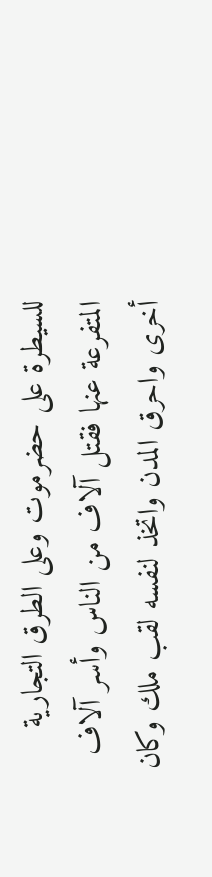للسيطرة على حضرموت وعلى الطرق التجارية المتفرعة عنها فقتل آلاف من الناس وأسر آلاف أخرى واحرق المدن واتخذ لنفسه لقب ملك وكان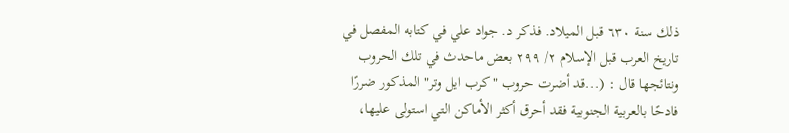ذلك سنة ٦٣٠ قبل الميلاد. فذكر د. جواد علي في كتابه المفصل في تاريخ العرب قبل الإسلام ٢/ ٢٩٩ بعض ماحدث في تلك الحروب ونتائجها قال : (...قد أضرت حروب "كرب ايل وتر" المذكور ضررًا فادحًا بالعربية الجنوبية فقد أحرق أكثر الأماكن التي استولى عليها،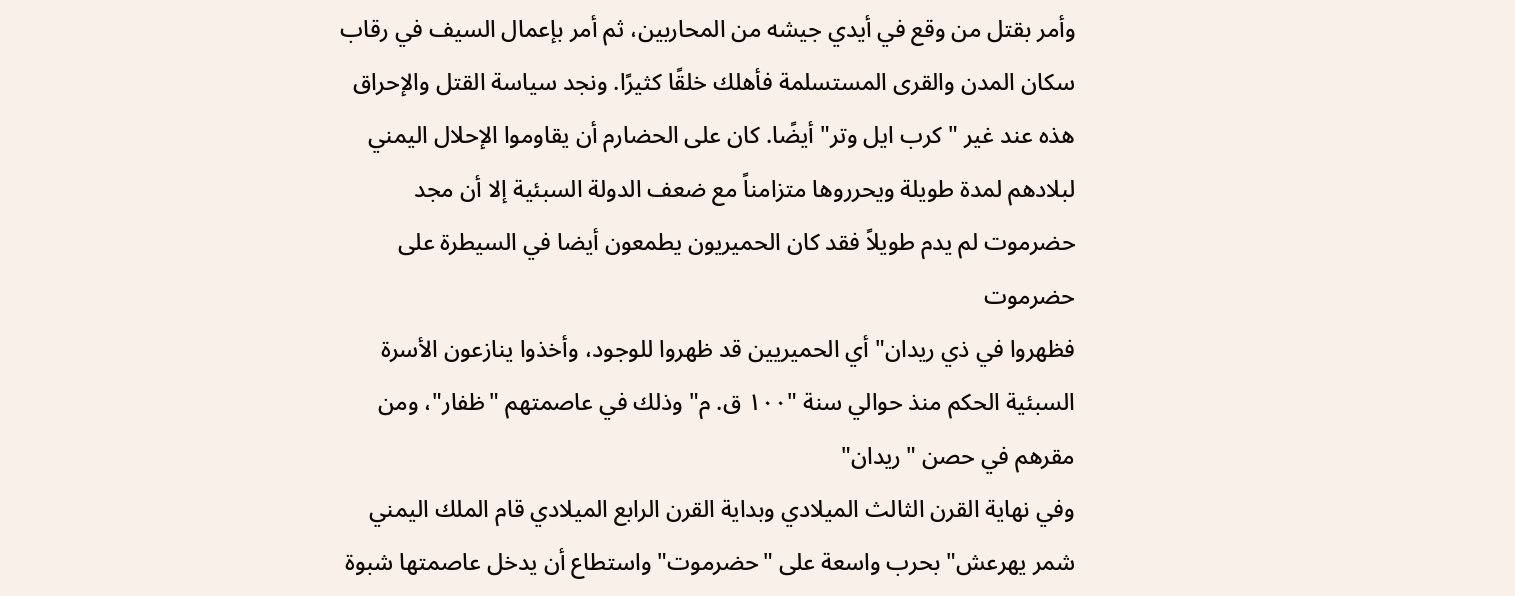وأمر بقتل من وقع في أيدي جيشه من المحاربين، ثم أمر بإعمال السيف في رقاب سكان المدن والقرى المستسلمة فأهلك خلقًا كثيرًا. ونجد سياسة القتل والإحراق هذه عند غير "كرب ايل وتر" أيضًا. كان على الحضارم أن يقاوموا الإحلال اليمني لبلادهم لمدة طويلة ويحرروها متزامناً مع ضعف الدولة السبئية إلا أن مجد حضرموت لم يدم طويلاً فقد كان الحميريون يطمعون أيضا في السيطرة على حضرموت
فظهروا في ذي ريدان" أي الحميريين قد ظهروا للوجود، وأخذوا ينازعون الأسرة السبئية الحكم منذ حوالي سنة "١٠٠ ق. م" وذلك في عاصمتهم "ظفار"، ومن مقرهم في حصن "ريدان"
وفي نهاية القرن الثالث الميلادي وبداية القرن الرابع الميلادي قام الملك اليمني شمر يهرعش" بحرب واسعة على "حضرموت" واستطاع أن يدخل عاصمتها شبوة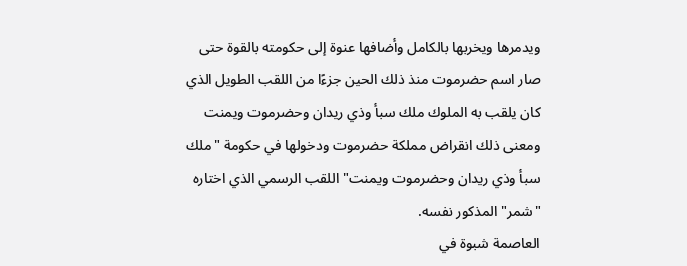ويدمرها ويخربها بالكامل وأضافها عنوة إلى حكومته بالقوة حتى صار اسم حضرموت منذ ذلك الحين جزءًا من اللقب الطويل الذي كان يلقب به الملوك ملك سبأ وذي ريدان وحضرموت ويمنت ومعنى ذلك انقراض مملكة حضرموت ودخولها في حكومة "ملك سبأ وذي ريدان وحضرموت ويمنت" اللقب الرسمي الذي اختاره "شمر" المذكور نفسه.
العاصمة شبوة في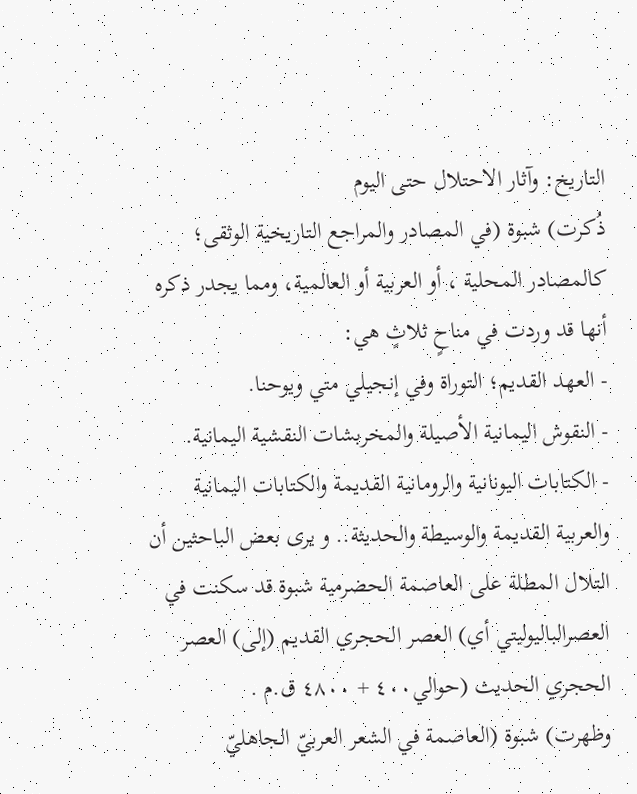التاريخ: وآثار الاحتلال حتى اليوم
ذُكرت) شبوة (في المصادر والمراجع التاريخية الوثقى؛ كالمصادر المحلية ، أو العربية أو العالمية، ومما يجدر ذكره أنها قد وردت في مناحٍ ثلاثٍ هي:
- العهد القديم؛ التوراة وفي إنجيلي متي ويوحنا.
- النقوش اليمانية الأصيلة والمخربشات النقشية اليمانية.
- الكتابات اليونانية والرومانية القديمة والكتابات اليمانية والعربية القديمة والوسيطة والحديثة.. و يرى بعض الباحثين أن التلال المطلة على العاصمة الحضرمية شبوة قد سكنت في العصرالباليوليتي أي) العصر الحجري القديم (إلى) العصر الحجري الحديث (حوالي٤٠٠ + ٤٨٠٠ ق.م .
وظهرت) شبوة (العاصمة في الشعر العربيّ الجاهليّ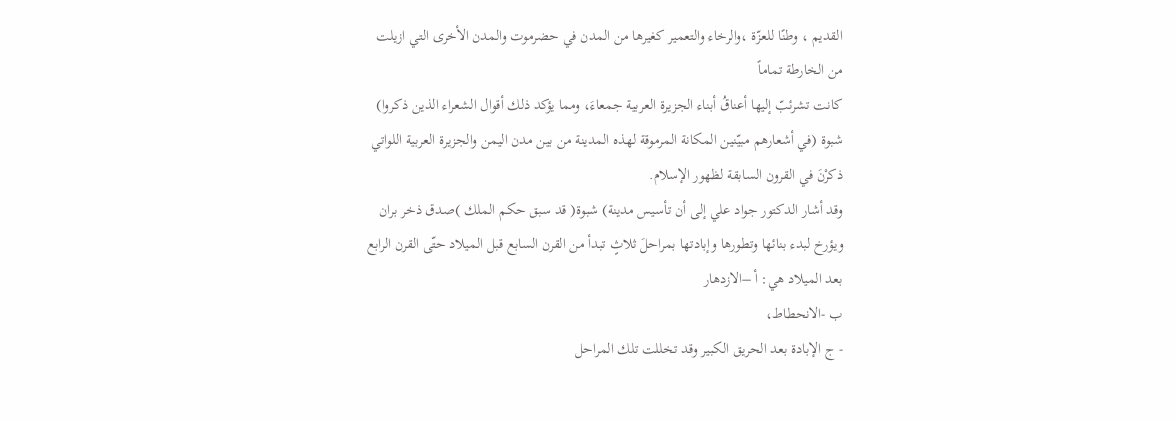القديم ، وطنًا للعزّة ،والرخاء والتعمير كغيرها من المدن في حضرموت والمدن الأخرى التي ازيلت من الخارطة تماماً
كانت تشرئبّ إليها أعناقُ أبناء الجزيرة العربية جمعاءَ، ومما يؤكد ذلك أقوال الشعراء الذين ذكروا) شبوة (في أشعارهم مبيّنين المكانة المرموقة لهذه المدينة من بين مدن اليمن والجزيرة العربية اللواتي ذكرْنَ في القرون السابقة لظهور الإسلام.
وقد أشار الدكتور جواد علي إلى أن تأسيس مدينة) شبوة( قد سبق حكم الملك )صدق ذخر بران ويؤرخ لبدء بنائها وتطورها وإبادتها بمراحلَ ثلاثٍ تبدأ من القرن السابع قبل الميلاد حتّى القرن الرابع بعد الميلاد هي: أ –الازدهار
ب -الانحطاط،
- ج الإبادة بعد الحريق الكبير وقد تخللت تلك المراحل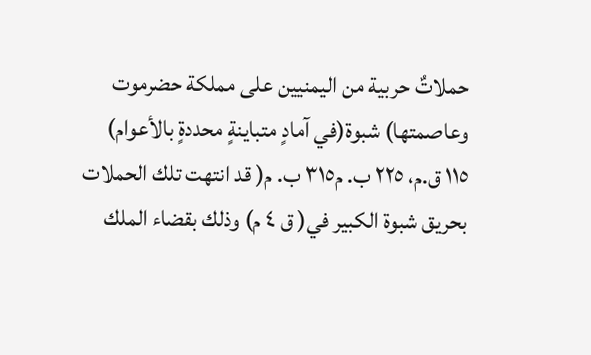حملاتٌ حربية من اليمنيين على مملكة حضرموت وعاصمتها) شبوة(في آمادٍ متباينةٍ محددةٍ بالأعوام) ١١٥ ق.م، ٢٢٥ ب. م٣١٥ ب. م( قد انتهت تلك الحملات بحريق شبوة الكبير في( ق ٤ م) وذلك بقضاء الملك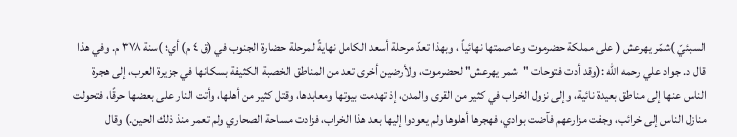السبئيّ )شمّر يهرعش ( على مملكة حضرموت وعاصمتها نهائياً ، وبهذا تعدّ مرحلة أسعد الكامل نهايةً لمرحلة حضارة الجنوب في (ق ٤ م) أي؛ )سنة ٣٧٨ م. وفي هذا قال د. جواد علي رحمه الله :(وقد أدت فتوحات "شمر يهرعش" لحضرموت، ولأرضين أخرى تعد من المناطق الخصبة الكثيفة بسكانها في جزيرة العرب، إلى هجرة الناس عنها إلى مناطق بعيدة نائية، وإلى نزول الخراب في كثير من القرى والمدن، إذ تهدمت بيوتها ومعابدها، وقتل كثير من أهلها، وأتت النار على بعضها حرقًا، فتحولت منازل الناس إلى خرائب، وجفت مزارعهم فآضت بوادي، فهجرها أهلوها ولم يعودوا إليها بعد هذا الخراب، فزادت مساحة الصحاري ولم تعمر منذ ذلك الحين.) وقال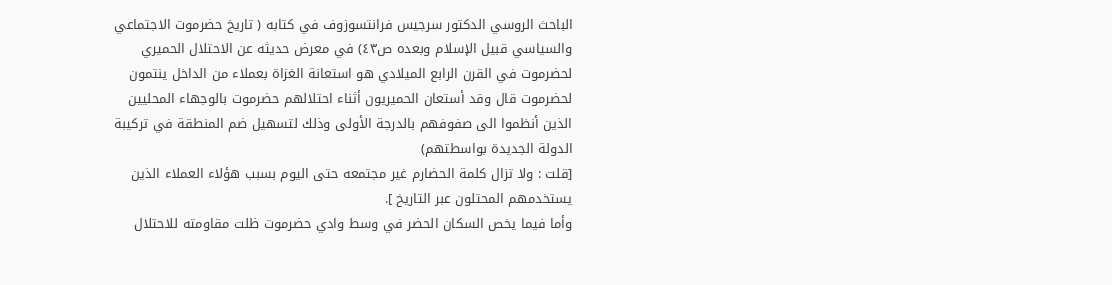الباحث الروسي الدكتور سرجيس فرانتسوزوف في كتابه ( تاريخ حضرموت الاجتماعي والسياسي قبيل الإسلام وبعده ص٤٣) في معرض حديثه عن الاحتلال الحميري لحضرموت في القرن الرابع الميلادي هو استعانة الغزاة بعملاء من الداخل ينتمون لحضرموت قال وقد أستعان الحميريون أثناء احتلالهم حضرموت بالوجهاء المحليين الذين أنظموا الى صفوفهم بالدرجة الأولى وذلك لتسهيل ضم المنطقة في تركيبة الدولة الجديدة بواسطتهم)
[قلت : ولا تزال كلمة الحضارم غير مجتمعه حتى اليوم بسبب هؤلاء العملاء الذين يستخدمهم المحتلون عبر التاريخ ].
وأما فيما يخص السكان الحضر في وسط وادي حضرموت ظلت مقاومته للاحتلال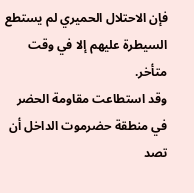فإن الاحتلال الحميري لم يستطع السيطرة عليهم إلا في وقت متأخر.
وقد استطاعت مقاومة الحضر في منطقة حضرموت الداخل أن تصد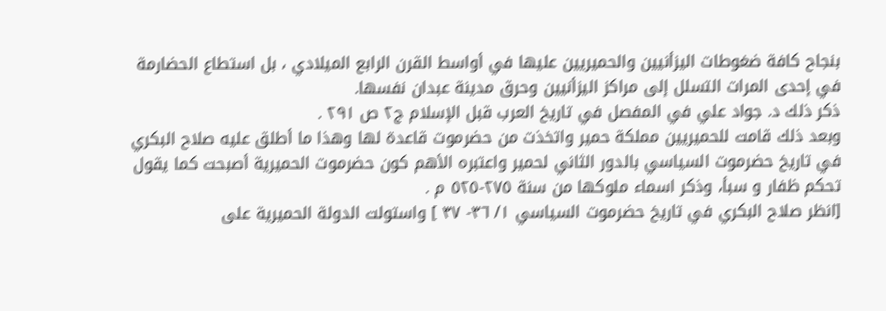بنجاح كافة ضغوطات اليزأنيين والحميريين عليها في أواسط القرن الرابع الميلادي ، بل استطاع الحضارمة في إحدى المرات التسلل إلى مراكز اليزأنيين وحرق مدينة عبدان نفسها.
ذكر ذلك د. جواد علي في المفصل في تاريخ العرب قبل الإسلام ج٢ ص ٢٩١ .
وبعد ذلك قامت للحميريين مملكة حمير واتخذت من حضرموت قاعدة لها وهذا ما أطلق عليه صلاح البكري في تاريخ حضرموت السياسي بالدور الثاني لحمير واعتبره الأهم كون حضرموت الحميرية أصبحت كما يقول تحكم ظفار و سبأ، وذكر اسماء ملوكها من سنة ٢٧٥-٥٢٥ م .
[انظر صلاح البكري في تاريخ حضرموت السياسي ١/ ٣٦- ٣٧ ] واستولت الدولة الحميرية على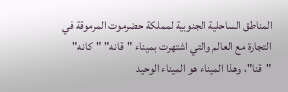المناطق الساحلية الجنوبية لمملكة حضرموت المرموقة في التجارة مع العالم والتي اشتهرت بميناء "قانه" "كانه" "قنا"، وهذا الميناء هو الميناء الوحيد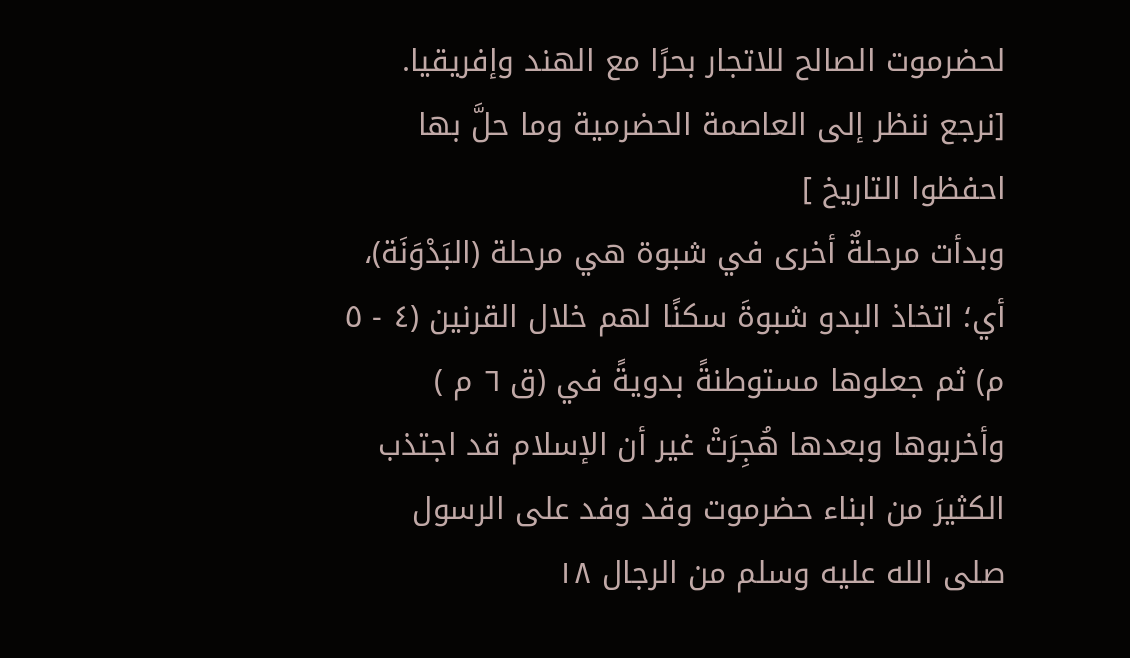لحضرموت الصالح للاتجار بحرًا مع الهند وإفريقيا.
[نرجع ننظر إلى العاصمة الحضرمية وما حلَّ بها احفظوا التاريخ ]
وبدأت مرحلةٌ أخرى في شبوة هي مرحلة (البَدْوَنَة)، أي؛ اتخاذ البدو شبوةَ سكنًا لهم خلال القرنين (٤ - ٥ م) ثم جعلوها مستوطنةً بدويةً في (ق ٦ م ) وأخربوها وبعدها هُجِرَتْ غير أن الإسلام قد اجتذب الكثيرَ من ابناء حضرموت وقد وفد على الرسول صلى الله عليه وسلم من الرجال ١٨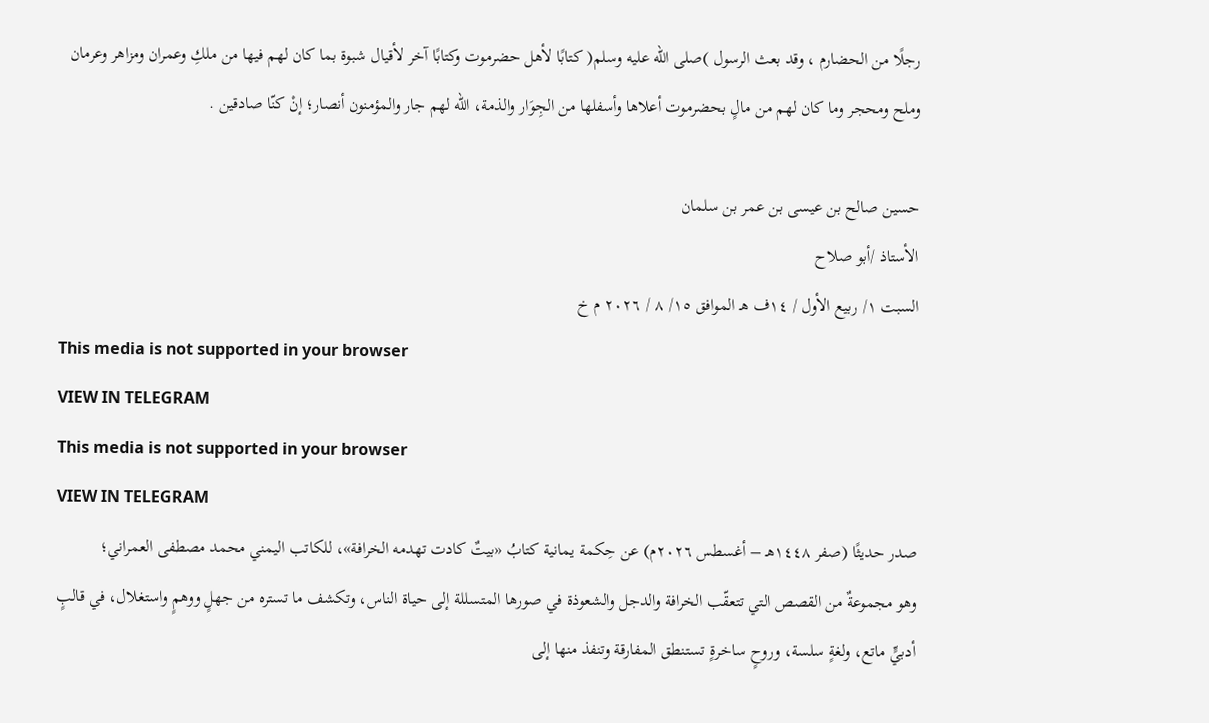رجلًا من الحضارم ، وقد بعث الرسول )صلى الله عليه وسلم( كتابًا لأهل حضرموت وكتابًا آخر لأقيال شبوة بما كان لهم فيها من ملكِ وعمران ومزاهر وعرمان وملح ومحجر وما كان لهم من مالٍ بحضرموت أعلاها وأسفلها من الجِوَار والذمة، الله لهم جار والمؤمنون أنصار؛ إنْ كنّا صادقين .

حسين صالح بن عيسى بن عمر بن سلمان
الأستاذ /أبو صلاح
السبت ١/ ربيع الأول / ١٤ف هـ الموافق ١٥/ ٨ / ٢٠٢٦ م خ
This media is not supported in your browser
VIEW IN TELEGRAM
This media is not supported in your browser
VIEW IN TELEGRAM
صدر حديثًا (صفر ١٤٤٨هـ – أغسطس ٢٠٢٦م) عن حِكمة يمانية كتابُ «بيتٌ كادت تهدمه الخرافة»، للكاتب اليمني محمد مصطفى العمراني؛
وهو مجموعةٌ من القصص التي تتعقّب الخرافة والدجل والشعوذة في صورها المتسللة إلى حياة الناس، وتكشف ما تستره من جهلٍ ووهمٍ واستغلال، في قالبٍ أدبيٍّ ماتع، ولغةٍ سلسة، وروحٍ ساخرةٍ تستنطق المفارقة وتنفذ منها إلى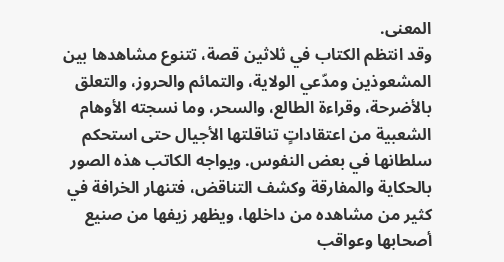المعنى.
وقد انتظم الكتاب في ثلاثين قصة، تتنوع مشاهدها بين المشعوذين ومدّعي الولاية، والتمائم والحروز، والتعلق بالأضرحة، وقراءة الطالع، والسحر، وما نسجته الأوهام الشعبية من اعتقاداتٍ تناقلتها الأجيال حتى استحكم سلطانها في بعض النفوس. ويواجه الكاتب هذه الصور بالحكاية والمفارقة وكشف التناقض، فتنهار الخرافة في كثير من مشاهده من داخلها، ويظهر زيفها من صنيع أصحابها وعواقب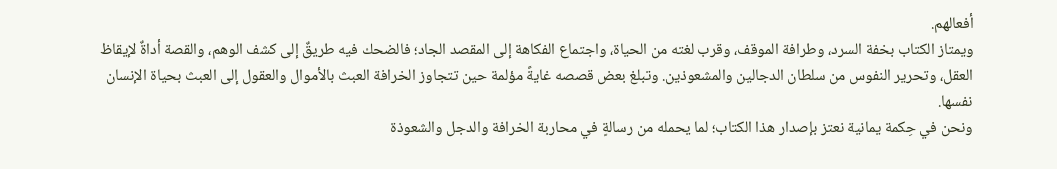أفعالهم.
ويمتاز الكتاب بخفة السرد، وطرافة الموقف، وقرب لغته من الحياة، واجتماع الفكاهة إلى المقصد الجاد؛ فالضحك فيه طريقٌ إلى كشف الوهم، والقصة أداةٌ لإيقاظ العقل، وتحرير النفوس من سلطان الدجالين والمشعوذين. وتبلغ بعض قصصه غايةً مؤلمة حين تتجاوز الخرافة العبث بالأموال والعقول إلى العبث بحياة الإنسان نفسها.
ونحن في حِكمة يمانية نعتز بإصدار هذا الكتاب؛ لما يحمله من رسالةٍ في محاربة الخرافة والدجل والشعوذة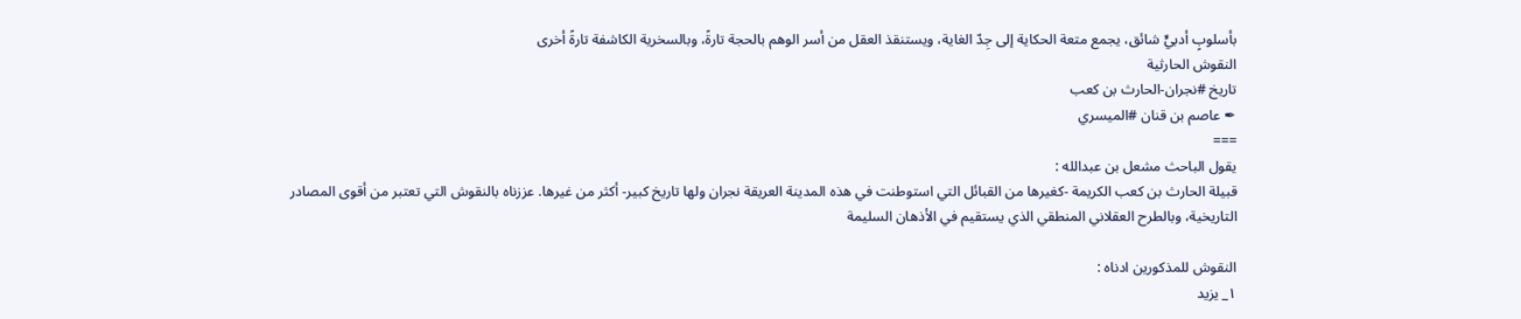بأسلوبٍ أدبيٍّ شائق، يجمع متعة الحكاية إلى جِدّ الغاية، ويستنقذ العقل من أسر الوهم بالحجة تارةً، وبالسخرية الكاشفة تارةً أخرى
النقوش الحارثية
تاريخ #نجران-الحارث بن كعب
✒ عاصم بن قنان #الميسري
===
يقول الباحث مشعل بن عبدالله :
قبيلة الحارث بن كعب الكريمة -كغيرها من القبائل التي استوطنت في هذه المدينة العريقة نجران ولها تاريخ كبير- أكثر من غيرها. عززناه بالنقوش التي تعتبر من أقوى المصادر التاريخية، وبالطرح العقلاني المنطقي الذي يستقيم في الأذهان السليمة

النقوش للمذكورين ادناه :
١_ يزيد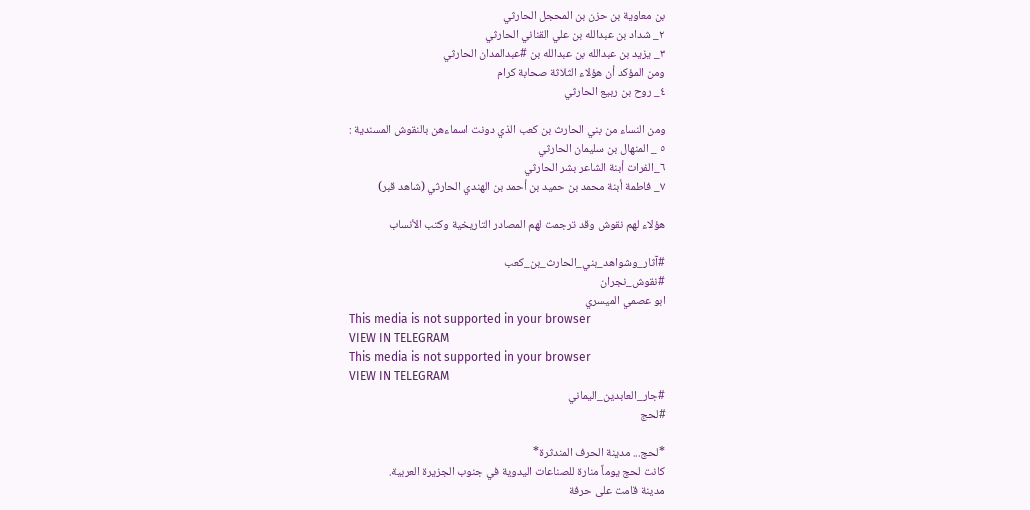بن معاوية بن حزن بن المحجل الحارثي
٢_ شداد بن عبدالله بن علي القناني الحارثي
٣_ يزيد بن عبدالله بن عبدالله بن #عبدالمدان الحارثي
ومن المؤكد أن هؤلاء الثلاثة صحابة كرام
٤_ روح بن ربيع الحارثي

ومن النساء من بني الحارث بن كعب الذي دونت اسماءهن بالنقوش المسندية :
٥ _ المنهال بن سليمان الحارثي
٦_الفرات أبنة الشاعر بشر الحارثي
٧_ فاطمة أبنة محمد بن حميد بن أحمد بن الهندي الحارثي (شاهد قبر)

هؤلاء لهم نقوش وقد ترجمت لهم المصادر التاريخية وكتب الأنساب

#آثار_وشواهد_بني_الحارث_بن_كعب
#نقوش_نجران
ابو عصمي الميسري
This media is not supported in your browser
VIEW IN TELEGRAM
This media is not supported in your browser
VIEW IN TELEGRAM
#جار_العابدين_اليماني
#لحج

*لحج... مدينة الحرف المندثرة*
كانت لحج يوماً منارة للصناعات اليدوية في جنوب الجزيرة العربية.
مدينة قامت على حرفة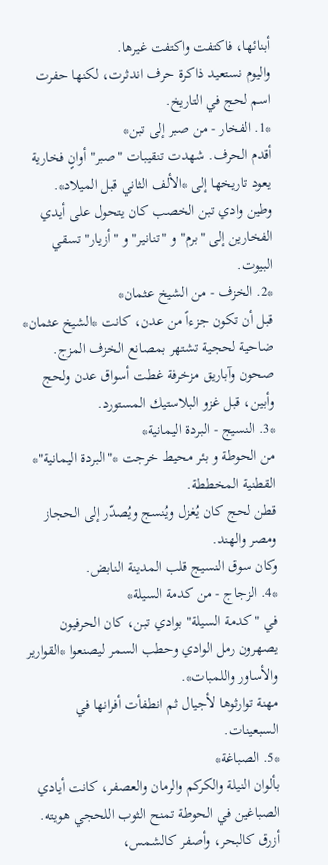أبنائها، فاكتفت واكتفت غيرها.
واليوم نستعيد ذاكرة حرف اندثرت، لكنها حفرت اسم لحج في التاريخ.
*1. الفخار - من صبر إلى تبن*
أقدم الحرف. شهدت تنقيبات "صبر" أوانٍ فخارية يعود تاريخها إلى *الألف الثاني قبل الميلاد*.
وطين وادي تبن الخصب كان يتحول على أيدي الفخارين إلى "برم" و "تنانير" و "أزيار" تسقي البيوت.
*2. الخزف - من الشيخ عثمان*
قبل أن تكون جزءاً من عدن، كانت *الشيخ عثمان* ضاحية لحجية تشتهر بمصانع الخزف المزج.
صحون وآباريق مزخرفة غطت أسواق عدن ولحج وأبين، قبل غزو البلاستيك المستورد.
*3. النسيج - البردة اليمانية*
من الحوطة و بئر محيط خرجت *"البردة اليمانية"* القطنية المخططة.
قطن لحج كان يُغزل ويُنسج ويُصدّر إلى الحجاز ومصر والهند.
وكان سوق النسيج قلب المدينة النابض.
*4. الزجاج - من كدمة السيلة*
في "كدمة السيلة" بوادي تبن، كان الحرفيون يصهرون رمل الوادي وحطب السمر ليصنعوا *القوارير والأساور واللمبات*.
مهنة توارثوها لأجيال ثم انطفأت أفرانها في السبعينات.
*5. الصباغة*
بألوان النيلة والكركم والرمان والعصفر، كانت أيادي الصباغين في الحوطة تمنح الثوب اللحجي هويته.
أزرق كالبحر، وأصفر كالشمس،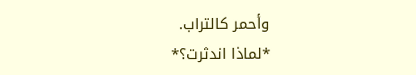وأحمر كالتراب.
*لماذا اندثرت؟*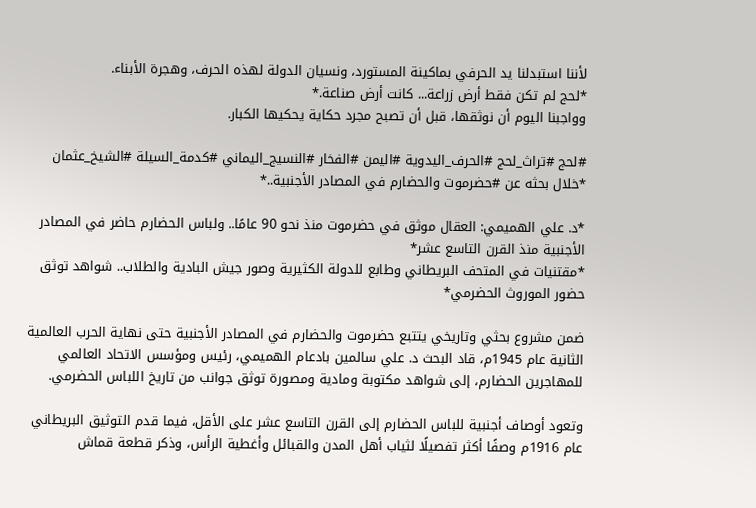لأننا استبدلنا يد الحرفي بماكينة المستورد، ونسيان الدولة لهذه الحرف، وهجرة الأبناء.
*لحج لم تكن فقط أرض زراعة... كانت أرض صناعة.*
وواجبنا اليوم أن نوثقها، قبل أن تصبح مجرد حكاية يحكيها الكبار.

#لحج #تراث_لحج #الحرف_اليدوية #اليمن #الفخار #النسيج_اليماني #كدمة_السيلة #الشيخ_عثمان
*خلال بحثه عن #حضرموت والحضارم في المصادر الأجنبية..*

*د. علي الهميمي: العقال موثق في حضرموت منذ نحو 90 عامًا.. ولباس الحضارم حاضر في المصادر الأجنبية منذ القرن التاسع عشر*
*مقتنيات في المتحف البريطاني وطابع للدولة الكثيرية وصور جيش البادية والطلاب.. شواهد توثق حضور الموروث الحضرمي*

ضمن مشروع بحثي وتاريخي يتتبع حضرموت والحضارم في المصادر الأجنبية حتى نهاية الحرب العالمية الثانية عام 1945م، قاد البحث د. علي سالمين بادعام الهميمي، رئيس ومؤسس الاتحاد العالمي للمهاجرين الحضارم، إلى شواهد مكتوبة ومادية ومصورة توثق جوانب من تاريخ اللباس الحضرمي.

وتعود أوصاف أجنبية للباس الحضارم إلى القرن التاسع عشر على الأقل، فيما قدم التوثيق البريطاني عام 1916م وصفًا أكثر تفصيلًا لثياب أهل المدن والقبائل وأغطية الرأس، وذكر قطعة قماش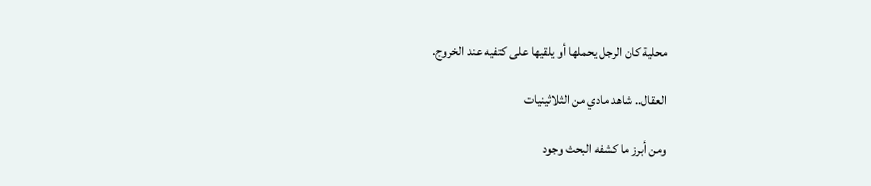محلية كان الرجل يحملها أو يلقيها على كتفيه عند الخروج.

العقال.. شاهد مادي من الثلاثينيات

ومن أبرز ما كشفه البحث وجود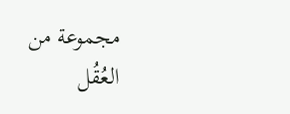مجموعة من العُقُل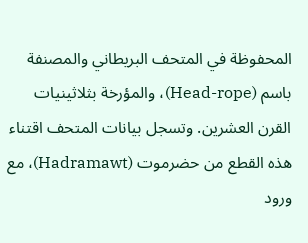المحفوظة في المتحف البريطاني والمصنفة باسم (Head-rope)، والمؤرخة بثلاثينيات القرن العشرين. وتسجل بيانات المتحف اقتناء هذه القطع من حضرموت (Hadramawt)، مع ورود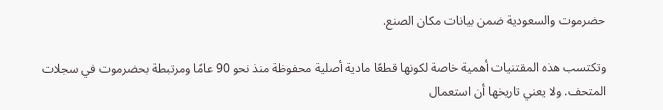حضرموت والسعودية ضمن بيانات مكان الصنع.

وتكتسب هذه المقتنيات أهمية خاصة لكونها قطعًا مادية أصلية محفوظة منذ نحو 90 عامًا ومرتبطة بحضرموت في سجلات المتحف. ولا يعني تاريخها أن استعمال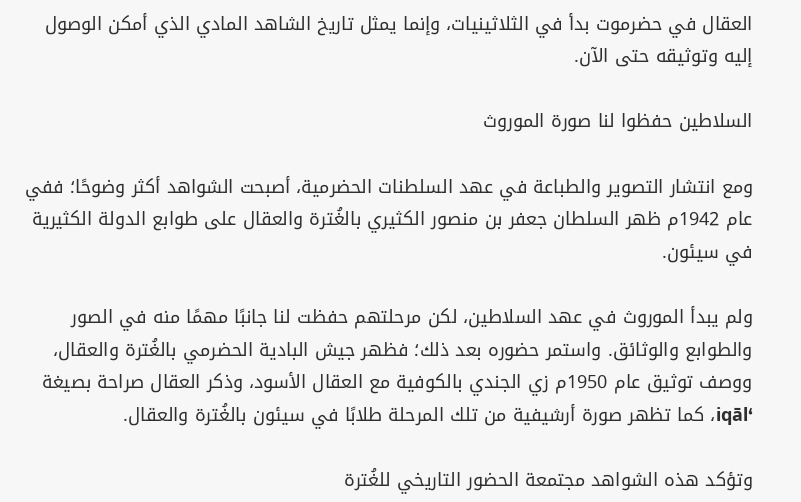العقال في حضرموت بدأ في الثلاثينيات، وإنما يمثل تاريخ الشاهد المادي الذي أمكن الوصول إليه وتوثيقه حتى الآن.

السلاطين حفظوا لنا صورة الموروث

ومع انتشار التصوير والطباعة في عهد السلطنات الحضرمية، أصبحت الشواهد أكثر وضوحًا؛ ففي عام 1942م ظهر السلطان جعفر بن منصور الكثيري بالغُترة والعقال على طوابع الدولة الكثيرية في سيئون.

ولم يبدأ الموروث في عهد السلاطين، لكن مرحلتهم حفظت لنا جانبًا مهمًا منه في الصور والطوابع والوثائق. واستمر حضوره بعد ذلك؛ فظهر جيش البادية الحضرمي بالغُترة والعقال، ووصف توثيق عام 1950م زي الجندي بالكوفية مع العقال الأسود، وذكر العقال صراحة بصيغة ‘iqāl، كما تظهر صورة أرشيفية من تلك المرحلة طلابًا في سيئون بالغُترة والعقال.

وتؤكد هذه الشواهد مجتمعة الحضور التاريخي للغُترة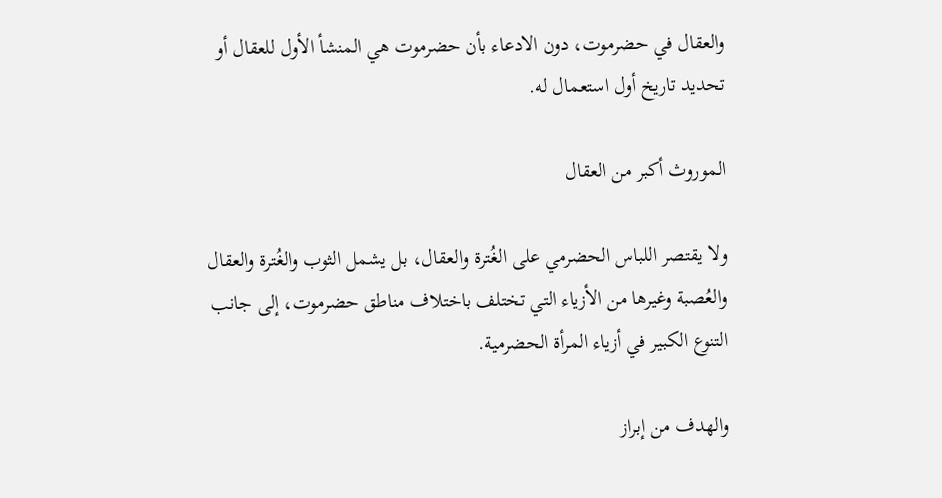والعقال في حضرموت، دون الادعاء بأن حضرموت هي المنشأ الأول للعقال أو تحديد تاريخ أول استعمال له.

الموروث أكبر من العقال

ولا يقتصر اللباس الحضرمي على الغُترة والعقال، بل يشمل الثوب والغُترة والعقال والعُصبة وغيرها من الأزياء التي تختلف باختلاف مناطق حضرموت، إلى جانب التنوع الكبير في أزياء المرأة الحضرمية.

والهدف من إبراز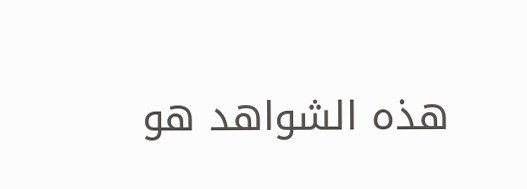هذه الشواهد هو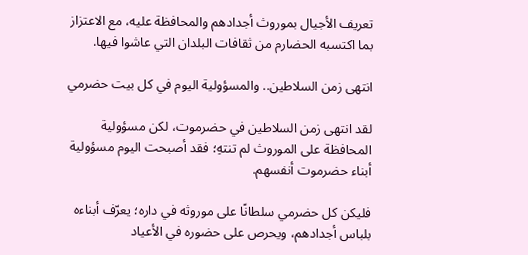تعريف الأجيال بموروث أجدادهم والمحافظة عليه، مع الاعتزاز بما اكتسبه الحضارم من ثقافات البلدان التي عاشوا فيها.

انتهى زمن السلاطين.. والمسؤولية اليوم في كل بيت حضرمي

لقد انتهى زمن السلاطين في حضرموت، لكن مسؤولية المحافظة على الموروث لم تنتهِ؛ فقد أصبحت اليوم مسؤولية أبناء حضرموت أنفسهم.

فليكن كل حضرمي سلطانًا على موروثه في داره؛ يعرّف أبناءه بلباس أجدادهم، ويحرص على حضوره في الأعياد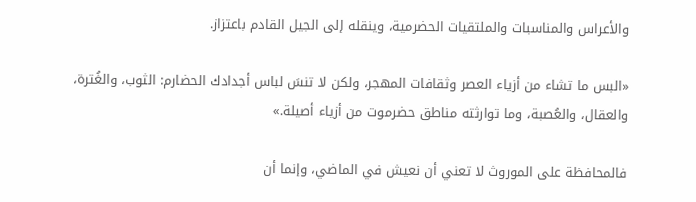والأعراس والمناسبات والملتقيات الحضرمية، وينقله إلى الجيل القادم باعتزاز.

«البس ما تشاء من أزياء العصر وثقافات المهجر، ولكن لا تنسَ لباس أجدادك الحضارم: الثوب، والغُترة، والعقال، والعُصبة، وما توارثته مناطق حضرموت من أزياء أصيلة.»

فالمحافظة على الموروث لا تعني أن نعيش في الماضي، وإنما أن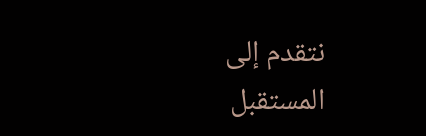نتقدم إلى المستقبل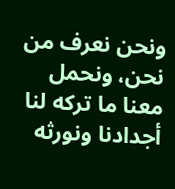ونحن نعرف من نحن، ونحمل معنا ما تركه لنا أجدادنا ونورثه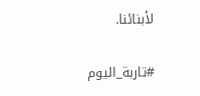لأبنائنا.

#تاربة_اليوم